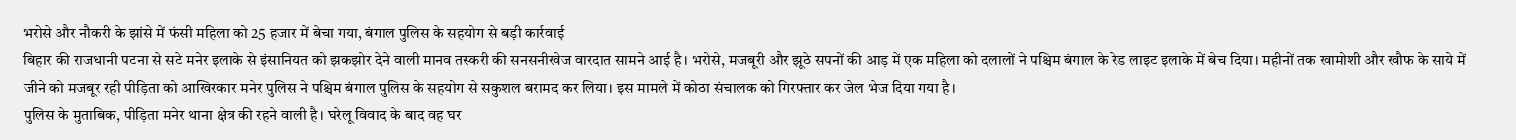भरोसे और नौकरी के झांसे में फंसी महिला को 25 हजार में बेचा गया, बंगाल पुलिस के सहयोग से बड़ी कार्रवाई
बिहार की राजधानी पटना से सटे मनेर इलाके से इंसानियत को झकझोर देने वाली मानव तस्करी की सनसनीखेज वारदात सामने आई है। भरोसे, मजबूरी और झूठे सपनों की आड़ में एक महिला को दलालों ने पश्चिम बंगाल के रेड लाइट इलाके में बेच दिया। महीनों तक खामोशी और खौफ के साये में जीने को मजबूर रही पीड़िता को आखिरकार मनेर पुलिस ने पश्चिम बंगाल पुलिस के सहयोग से सकुशल बरामद कर लिया। इस मामले में कोठा संचालक को गिरफ्तार कर जेल भेज दिया गया है।
पुलिस के मुताबिक, पीड़िता मनेर थाना क्षेत्र की रहने वाली है। घरेलू विवाद के बाद वह घर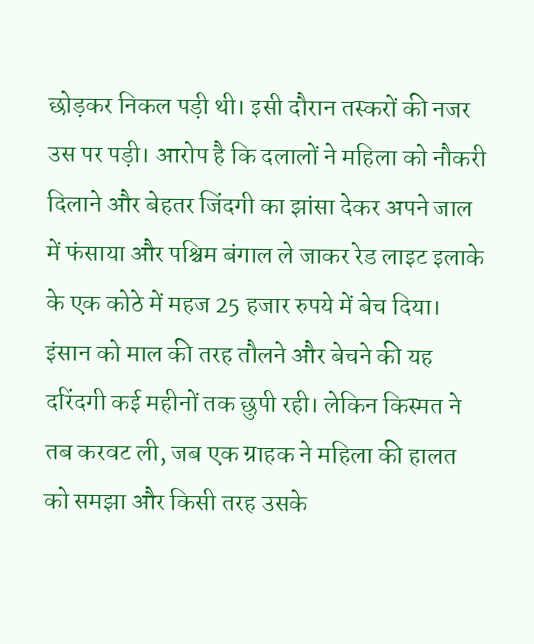छोड़कर निकल पड़ी थी। इसी दौरान तस्करों की नजर उस पर पड़ी। आरोप है कि दलालों ने महिला को नौकरी दिलाने और बेहतर जिंदगी का झांसा देकर अपने जाल में फंसाया और पश्चिम बंगाल ले जाकर रेड लाइट इलाके के एक कोठे में महज 25 हजार रुपये में बेच दिया।
इंसान को माल की तरह तौलने और बेचने की यह दरिंदगी कई महीनों तक छुपी रही। लेकिन किस्मत ने तब करवट ली, जब एक ग्राहक ने महिला की हालत को समझा और किसी तरह उसके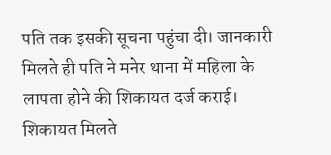पति तक इसकी सूचना पहुंचा दी। जानकारी मिलते ही पति ने मनेर थाना में महिला के लापता होने की शिकायत दर्ज कराई।
शिकायत मिलते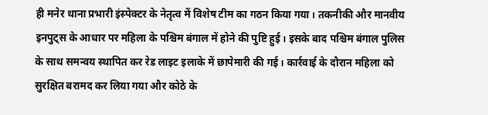ही मनेर थाना प्रभारी इंस्पेक्टर के नेतृत्व में विशेष टीम का गठन किया गया। तकनीकी और मानवीय इनपुट्स के आधार पर महिला के पश्चिम बंगाल में होने की पुष्टि हुई। इसके बाद पश्चिम बंगाल पुलिस के साथ समन्वय स्थापित कर रेड लाइट इलाके में छापेमारी की गई। कार्रवाई के दौरान महिला को सुरक्षित बरामद कर लिया गया और कोठे के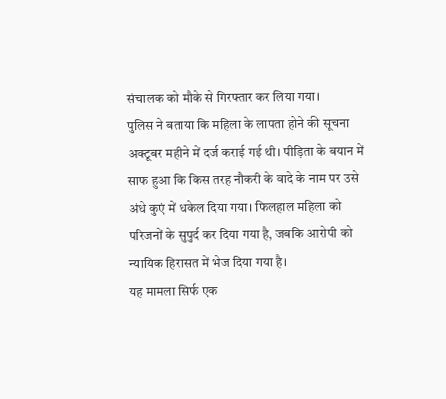संचालक को मौके से गिरफ्तार कर लिया गया।
पुलिस ने बताया कि महिला के लापता होने की सूचना अक्टूबर महीने में दर्ज कराई गई थी। पीड़िता के बयान में साफ हुआ कि किस तरह नौकरी के वादे के नाम पर उसे अंधे कुएं में धकेल दिया गया। फिलहाल महिला को परिजनों के सुपुर्द कर दिया गया है, जबकि आरोपी को न्यायिक हिरासत में भेज दिया गया है।
यह मामला सिर्फ एक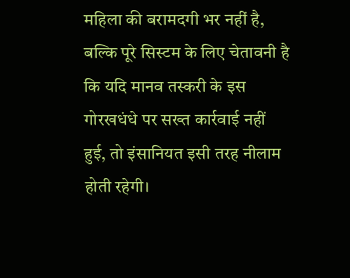महिला की बरामदगी भर नहीं है, बल्कि पूरे सिस्टम के लिए चेतावनी है कि यदि मानव तस्करी के इस गोरखधंधे पर सख्त कार्रवाई नहीं हुई, तो इंसानियत इसी तरह नीलाम होती रहेगी।